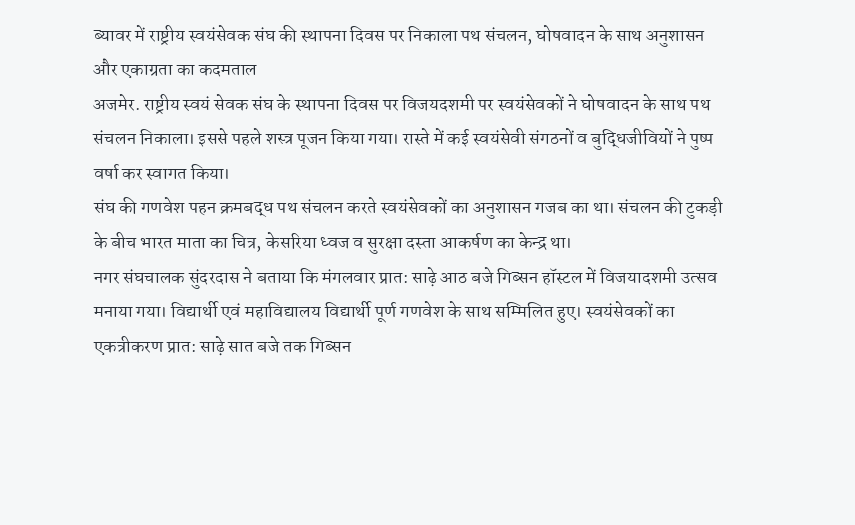ब्यावर में राष्ट्रीय स्वयंसेवक संघ की स्थापना दिवस पर निकाला पथ संचलन, घोषवादन के साथ अनुशासन और एकाग्रता का कदमताल
अजमेर. राष्ट्रीय स्वयं सेवक संघ के स्थापना दिवस पर विजयदशमी पर स्वयंसेवकों ने घोषवादन के साथ पथ संचलन निकाला। इससे पहले शस्त्र पूजन किया गया। रास्ते में कई स्वयंसेवी संगठनों व बुद्धिजीवियों ने पुष्प वर्षा कर स्वागत किया।
संघ की गणवेश पहन क्रमबद्ध पथ संचलन करते स्वयंसेवकों का अनुशासन गजब का था। संचलन की टुकड़ी के बीच भारत माता का चित्र, केसरिया ध्वज व सुरक्षा दस्ता आकर्षण का केन्द्र था।
नगर संघचालक सुंदरदास ने बताया कि मंगलवार प्रात: साढ़े आठ बजे गिब्सन हॉस्टल में विजयादशमी उत्सव मनाया गया। विद्यार्थी एवं महाविद्यालय विद्यार्थी पूर्ण गणवेश के साथ सम्मिलित हुए। स्वयंसेवकों का एकत्रीकरण प्रात: साढ़े सात बजे तक गिब्सन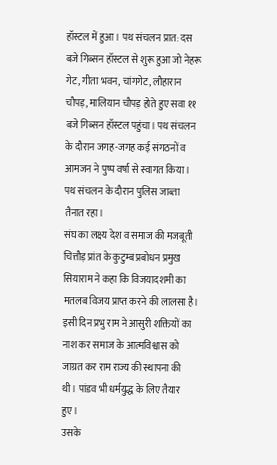हॉस्टल में हुआ। पथ संचलन प्रात: दस बजे गिब्सन हॉस्टल से शुरू हुआ जो नेहरू गेट, गीता भवन, चांगगेट, लौहारान चौपड़, मालियान चौपड़ होते हुए सवा ११ बजे गिब्सन हॉस्टल पहुंचा। पथ संचलन के दौरान जगह-जगह कई संगठनों व आमजन ने पुष्प वर्षा से स्वागत किया। पथ संचलन के दौरान पुलिस जाब्ता तैनात रहा।
संघ का लक्ष्य देश व समाज की मजबूती
चित्तौड़ प्रांत के कुटुम्ब प्रबोधन प्रमुख सियाराम ने कहा कि विजयादशमी का मतलब विजय प्राप्त करने की लालसा है। इसी दिन प्रभु राम ने आसुरी शक्तियों का नाश कर समाज के आत्मविश्वास को जाग्रत कर राम राज्य की स्थापना की थी। पांडव भी धर्मयुद्ध के लिए तैयार हुए।
उसके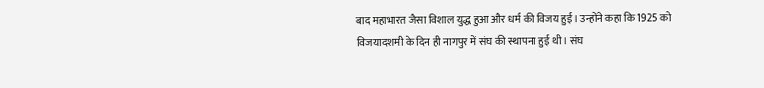बाद महाभारत जैसा विशाल युद्ध हुआ और धर्म की विजय हुई। उन्होंने कहा कि 1925 को विजयादशमी के दिन ही नागपुर में संघ की स्थापना हुई थी। संघ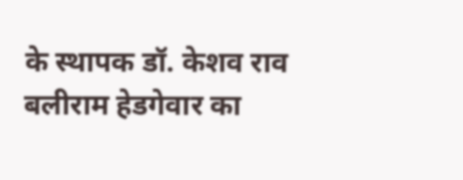के स्थापक डॉ. केशव राव बलीराम हेडगेवार का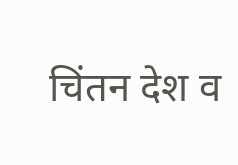चिंतन देश व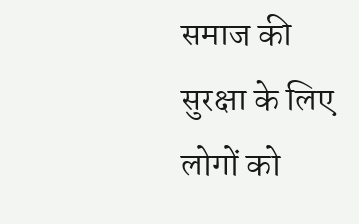समाज की सुरक्षा के लिए लोगों को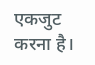एकजुट करना है।